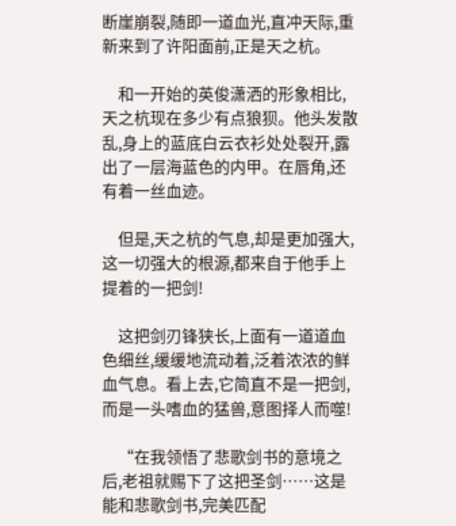断崖崩裂,随即一道血光,直冲天际,重新来到了许阳面前,正是天之杭。

    和一开始的英俊潇洒的形象相比,天之杭现在多少有点狼狈。他头发散乱,身上的蓝底白云衣衫处处裂开,露出了一层海蓝色的内甲。在唇角,还有着一丝血迹。

    但是,天之杭的气息,却是更加强大,这一切强大的根源,都来自于他手上提着的一把剑!

    这把剑刃锋狭长,上面有一道道血色细丝,缓缓地流动着,泛着浓浓的鲜血气息。看上去,它简直不是一把剑,而是一头嗜血的猛兽,意图择人而噬!

    “在我领悟了悲歌剑书的意境之后,老祖就赐下了这把圣剑……这是能和悲歌剑书,完美匹配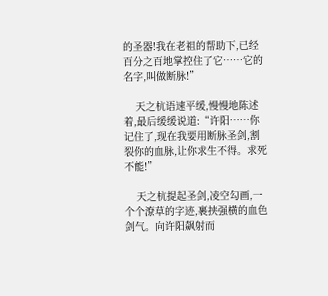的圣器!我在老祖的帮助下,已经百分之百地掌控住了它……它的名字,叫做断脉!”

    天之杭语速平缓,慢慢地陈述着,最后缓缓说道:“许阳……你记住了,现在我要用断脉圣剑,割裂你的血脉,让你求生不得。求死不能!”

    天之杭提起圣剑,凌空勾画,一个个潦草的字迹,裹挟强横的血色剑气。向许阳飙射而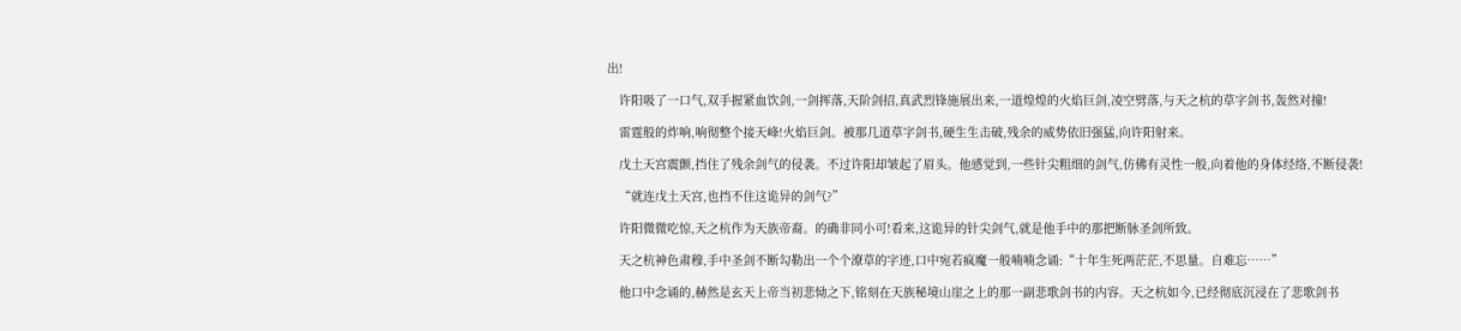出!

    许阳吸了一口气,双手握紧血饮剑,一剑挥落,天阶剑招,真武烈锋施展出来,一道煌煌的火焰巨剑,凌空劈落,与天之杭的草字剑书,轰然对撞!

    雷霆般的炸响,响彻整个接天峰!火焰巨剑。被那几道草字剑书,硬生生击破,残余的威势依旧强猛,向许阳射来。

    戊土天宫震颤,挡住了残余剑气的侵袭。不过许阳却皱起了眉头。他感觉到,一些针尖粗细的剑气,仿佛有灵性一般,向着他的身体经络,不断侵袭!

    “就连戊土天宫,也挡不住这诡异的剑气?”

    许阳微微吃惊,天之杭作为天族帝裔。的确非同小可!看来,这诡异的针尖剑气,就是他手中的那把断脉圣剑所致。

    天之杭神色肃穆,手中圣剑不断勾勒出一个个潦草的字迹,口中宛若疯魔一般喃喃念诵:“十年生死两茫茫,不思量。自难忘……”

    他口中念诵的,赫然是玄天上帝当初悲恸之下,铭刻在天族秘境山崖之上的那一副悲歌剑书的内容。天之杭如今,已经彻底沉浸在了悲歌剑书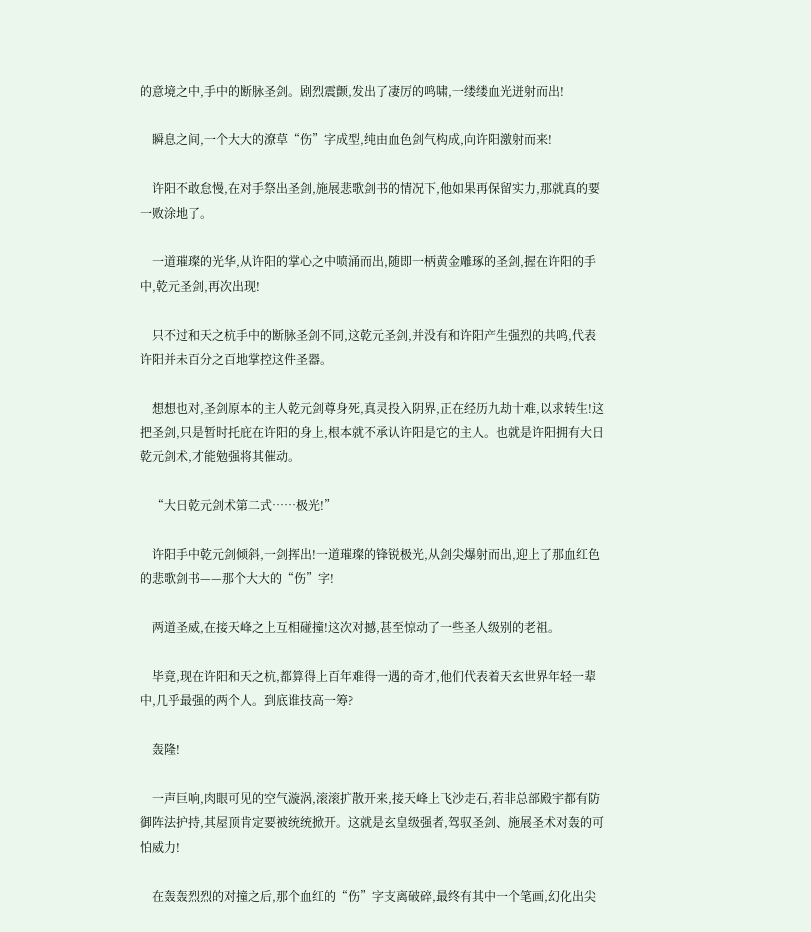的意境之中,手中的断脉圣剑。剧烈震颤,发出了凄厉的鸣啸,一缕缕血光迸射而出!

    瞬息之间,一个大大的潦草“伤”字成型,纯由血色剑气构成,向许阳激射而来!

    许阳不敢怠慢,在对手祭出圣剑,施展悲歌剑书的情况下,他如果再保留实力,那就真的要一败涂地了。

    一道璀璨的光华,从许阳的掌心之中喷涌而出,随即一柄黄金雕琢的圣剑,握在许阳的手中,乾元圣剑,再次出现!

    只不过和天之杭手中的断脉圣剑不同,这乾元圣剑,并没有和许阳产生强烈的共鸣,代表许阳并未百分之百地掌控这件圣器。

    想想也对,圣剑原本的主人乾元剑尊身死,真灵投入阴界,正在经历九劫十难,以求转生!这把圣剑,只是暂时托庇在许阳的身上,根本就不承认许阳是它的主人。也就是许阳拥有大日乾元剑术,才能勉强将其催动。

    “大日乾元剑术第二式……极光!”

    许阳手中乾元剑倾斜,一剑挥出!一道璀璨的锋锐极光,从剑尖爆射而出,迎上了那血红色的悲歌剑书——那个大大的“伤”字!

    两道圣威,在接天峰之上互相碰撞!这次对撼,甚至惊动了一些圣人级别的老祖。

    毕竟,现在许阳和天之杭,都算得上百年难得一遇的奇才,他们代表着天玄世界年轻一辈中,几乎最强的两个人。到底谁技高一筹?

    轰隆!

    一声巨响,肉眼可见的空气漩涡,滚滚扩散开来,接天峰上飞沙走石,若非总部殿宇都有防御阵法护持,其屋顶肯定要被统统掀开。这就是玄皇级强者,驾驭圣剑、施展圣术对轰的可怕威力!

    在轰轰烈烈的对撞之后,那个血红的“伤”字支离破碎,最终有其中一个笔画,幻化出尖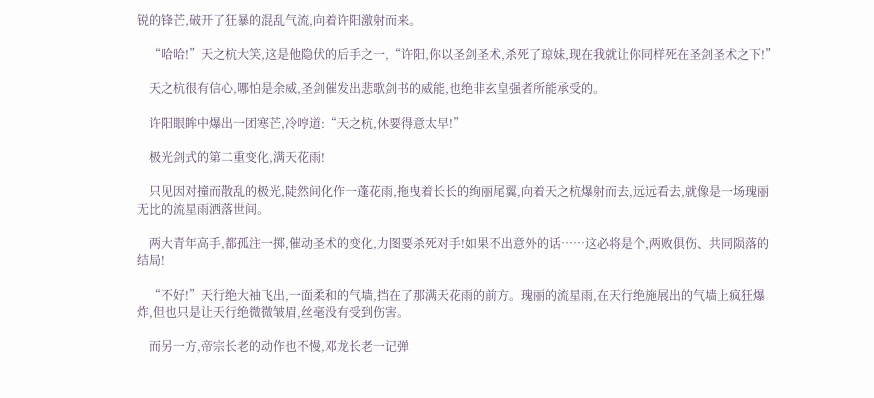锐的锋芒,破开了狂暴的混乱气流,向着许阳激射而来。

    “哈哈!”天之杭大笑,这是他隐伏的后手之一,“许阳,你以圣剑圣术,杀死了琼妹,现在我就让你同样死在圣剑圣术之下!”

    天之杭很有信心,哪怕是余威,圣剑催发出悲歌剑书的威能,也绝非玄皇强者所能承受的。

    许阳眼眸中爆出一团寒芒,冷哼道:“天之杭,休要得意太早!”

    极光剑式的第二重变化,满天花雨!

    只见因对撞而散乱的极光,陡然间化作一蓬花雨,拖曳着长长的绚丽尾翼,向着天之杭爆射而去,远远看去,就像是一场瑰丽无比的流星雨洒落世间。

    两大青年高手,都孤注一掷,催动圣术的变化,力图要杀死对手!如果不出意外的话……这必将是个,两败俱伤、共同陨落的结局!

    “不好!”天行绝大袖飞出,一面柔和的气墙,挡在了那满天花雨的前方。瑰丽的流星雨,在天行绝施展出的气墙上疯狂爆炸,但也只是让天行绝微微皱眉,丝毫没有受到伤害。

    而另一方,帝宗长老的动作也不慢,邓龙长老一记弹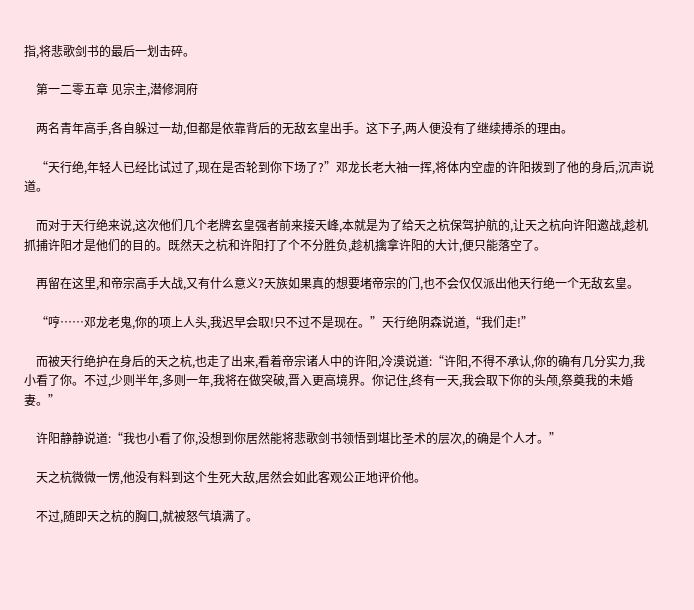指,将悲歌剑书的最后一划击碎。

    第一二零五章 见宗主,潜修洞府

    两名青年高手,各自躲过一劫,但都是依靠背后的无敌玄皇出手。这下子,两人便没有了继续搏杀的理由。

    “天行绝,年轻人已经比试过了,现在是否轮到你下场了?”邓龙长老大袖一挥,将体内空虚的许阳拨到了他的身后,沉声说道。

    而对于天行绝来说,这次他们几个老牌玄皇强者前来接天峰,本就是为了给天之杭保驾护航的,让天之杭向许阳邀战,趁机抓捕许阳才是他们的目的。既然天之杭和许阳打了个不分胜负,趁机擒拿许阳的大计,便只能落空了。

    再留在这里,和帝宗高手大战,又有什么意义?天族如果真的想要堵帝宗的门,也不会仅仅派出他天行绝一个无敌玄皇。

    “哼……邓龙老鬼,你的项上人头,我迟早会取!只不过不是现在。”天行绝阴森说道,“我们走!”

    而被天行绝护在身后的天之杭,也走了出来,看着帝宗诸人中的许阳,冷漠说道:“许阳,不得不承认,你的确有几分实力,我小看了你。不过,少则半年,多则一年,我将在做突破,晋入更高境界。你记住,终有一天,我会取下你的头颅,祭奠我的未婚妻。”

    许阳静静说道:“我也小看了你,没想到你居然能将悲歌剑书领悟到堪比圣术的层次,的确是个人才。”

    天之杭微微一愣,他没有料到这个生死大敌,居然会如此客观公正地评价他。

    不过,随即天之杭的胸口,就被怒气填满了。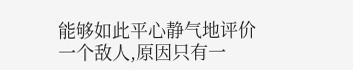能够如此平心静气地评价一个敌人,原因只有一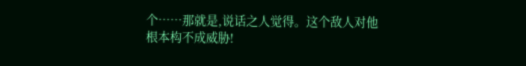个……那就是,说话之人觉得。这个敌人对他根本构不成威胁!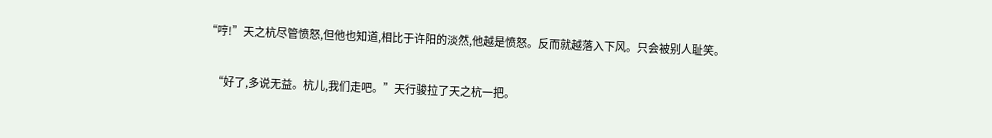“哼!”天之杭尽管愤怒,但他也知道,相比于许阳的淡然,他越是愤怒。反而就越落入下风。只会被别人耻笑。

    “好了,多说无益。杭儿,我们走吧。”天行骏拉了天之杭一把。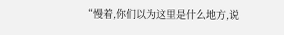“慢着,你们以为这里是什么地方,说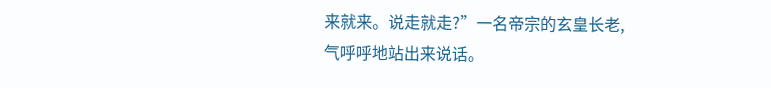来就来。说走就走?”一名帝宗的玄皇长老,气呼呼地站出来说话。